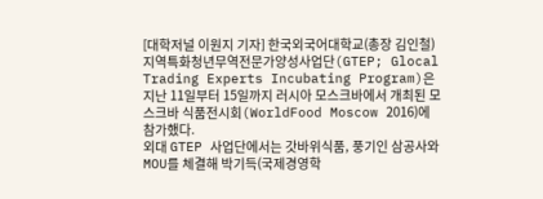[대학저널 이원지 기자] 한국외국어대학교(총장 김인철) 지역특화청년무역전문가양성사업단(GTEP; Glocal Trading Experts Incubating Program)은 지난 11일부터 15일까지 러시아 모스크바에서 개최된 모스크바 식품전시회(WorldFood Moscow 2016)에 참가했다.
외대 GTEP 사업단에서는 갓바위식품, 풍기인 삼공사와 MOU를 체결해 박기득(국제경영학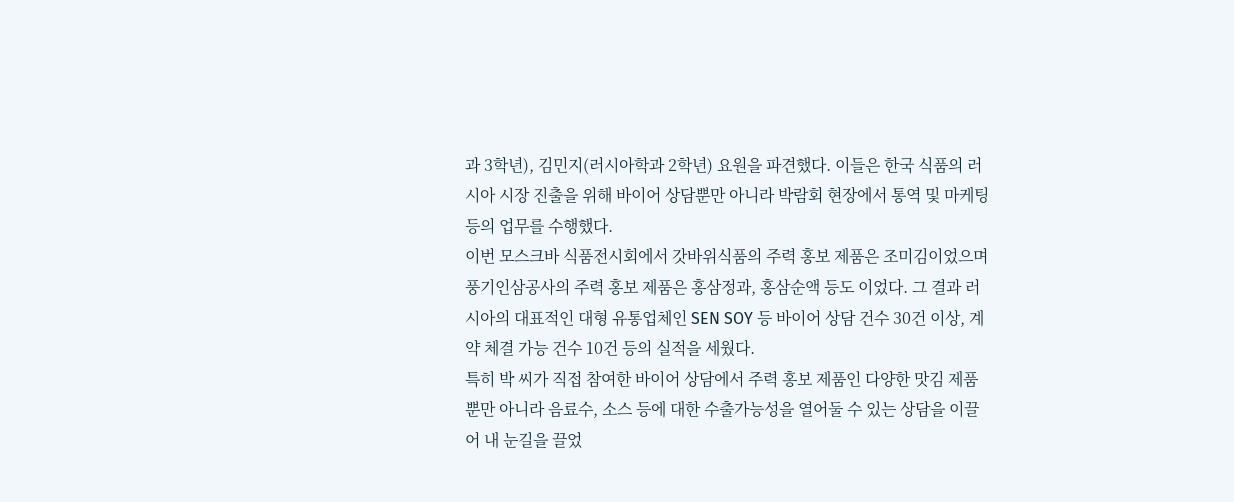과 3학년), 김민지(러시아학과 2학년) 요원을 파견했다. 이들은 한국 식품의 러시아 시장 진출을 위해 바이어 상담뿐만 아니라 박람회 현장에서 통역 및 마케팅 등의 업무를 수행했다.
이번 모스크바 식품전시회에서 갓바위식품의 주력 홍보 제품은 조미김이었으며 풍기인삼공사의 주력 홍보 제품은 홍삼정과, 홍삼순액 등도 이었다. 그 결과 러시아의 대표적인 대형 유통업체인 SEN SOY 등 바이어 상담 건수 30건 이상, 계약 체결 가능 건수 10건 등의 실적을 세웠다.
특히 박 씨가 직접 참여한 바이어 상담에서 주력 홍보 제품인 다양한 맛김 제품 뿐만 아니라 음료수, 소스 등에 대한 수출가능성을 열어둘 수 있는 상담을 이끌어 내 눈길을 끌었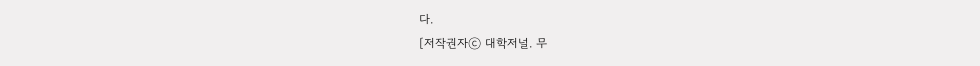다.
[저작권자ⓒ 대학저널. 무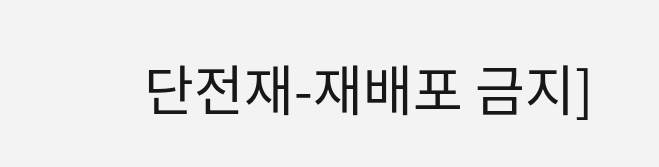단전재-재배포 금지]